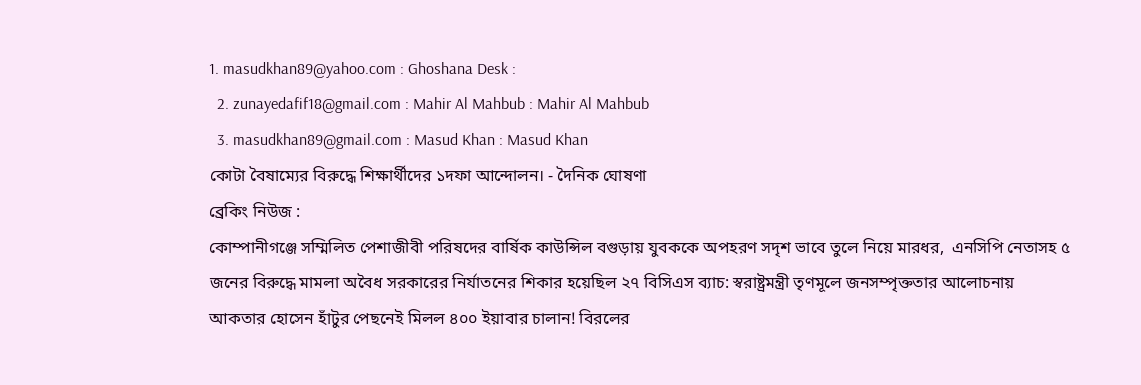1. masudkhan89@yahoo.com : Ghoshana Desk :
  2. zunayedafif18@gmail.com : Mahir Al Mahbub : Mahir Al Mahbub
  3. masudkhan89@gmail.com : Masud Khan : Masud Khan
কোটা বৈষাম্যের বিরুদ্ধে শিক্ষার্থীদের ১দফা আন্দোলন। - দৈনিক ঘোষণা
ব্রেকিং নিউজ :
কোম্পানীগঞ্জে সম্মিলিত পেশাজীবী পরিষদের বার্ষিক কাউন্সিল বগুড়ায় যুবককে অপহরণ সদৃশ ভাবে তুলে নিয়ে মারধর,  এনসিপি নেতাসহ ৫ জনের বিরুদ্ধে মামলা অবৈধ সরকারের নির্যাতনের শিকার হয়েছিল ২৭ বিসিএস ব্যাচ: স্বরাষ্ট্রমন্ত্রী তৃণমূলে জনসম্পৃক্ততার আলোচনায় আকতার হোসেন হাঁটুর পেছনেই মিলল ৪০০ ইয়াবার চালান! বিরলের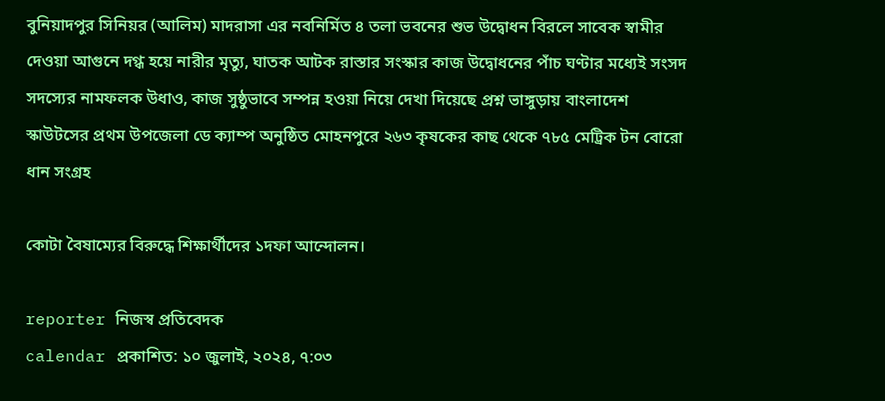বুনিয়াদপুর সিনিয়র (আলিম) মাদরাসা এর নবনির্মিত ৪ তলা ভবনের শুভ উদ্বোধন বিরলে সাবেক স্বামীর দেওয়া আগুনে দগ্ধ হয়ে নারীর মৃত্যু, ঘাতক আটক রাস্তার সংস্কার কাজ উদ্বোধনের পাঁচ ঘণ্টার মধ্যেই সংসদ সদস্যের নামফলক উধাও, কাজ সুষ্ঠুভাবে সম্পন্ন হওয়া নিয়ে দেখা দিয়েছে প্রশ্ন ভাঙ্গুড়ায় বাংলাদেশ স্কাউটসের প্রথম উপজেলা ডে ক্যাম্প অনুষ্ঠিত মোহনপুরে ২৬৩ কৃষকের কাছ থেকে ৭৮৫ মেট্রিক টন বোরো ধান সংগ্রহ

কোটা বৈষাম্যের বিরুদ্ধে শিক্ষার্থীদের ১দফা আন্দোলন।

reporter নিজস্ব প্রতিবেদক
calendar প্রকাশিত: ১০ জুলাই, ২০২৪, ৭:০৩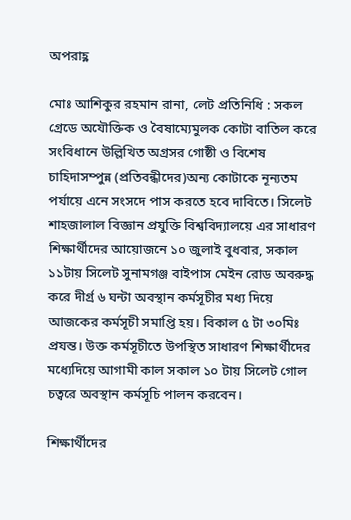অপরাহ্ণ

মোঃ আশিকুর রহমান রানা, লেট প্রতিনিধি : সকল গ্রেডে অযৌক্তিক ও বৈষাম্যেমুলক কোটা বাতিল করে সংবিধানে উল্লিখিত অগ্রসর গোষ্ঠী ও বিশেষ চাহিদাসম্পুন্ন (প্রতিবন্ধীদের)অন্য কোটাকে নূন্যতম পর্যায়ে এনে সংসদে পাস করতে হবে দাবিতে। সিলেট শাহজালাল বিজ্ঞান প্রযুক্তি বিশ্ববিদ্যালয়ে এর সাধারণ শিক্ষার্থীদের আয়োজনে ১০ জুলাই বুধবার, সকাল ১১টায় সিলেট সুনামগঞ্জ বাইপাস মেইন রোড অবরুদ্ধ করে দীর্গ্র ৬ ঘন্টা অবস্থান কর্মসূচীর মধ্য দিয়ে আজকের কর্মসূচী সমাপ্তি হয়। বিকাল ৫ টা ৩০মিঃ প্রযন্ত। উক্ত কর্মসূচীতে উপস্থিত সাধারণ শিক্ষার্থীদের মধ্যেদিয়ে আগামী কাল সকাল ১০ টায় সিলেট গোল চত্বরে অবস্থান কর্মসূচি পালন করবেন।

শিক্ষার্থীদের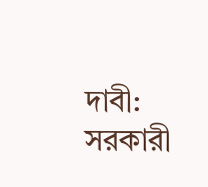দাবী: সরকারী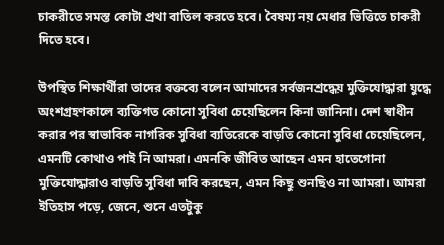চাকরীতে সমস্ত কোটা প্রথা বাতিল করতে হবে। বৈষম্য নয় মেধার ভিত্তিতে চাকরী দিতে হবে।

উপস্থিত শিক্ষার্থীরা তাদের বক্তব্যে বলেন আমাদের সর্বজনশ্রদ্ধেয় মুক্তিযোদ্ধারা যুদ্ধে অংশগ্রহণকালে ব্যক্তিগত কোনো সুবিধা চেয়েছিলেন কিনা জানিনা। দেশ স্বাধীন করার পর স্বাভাবিক নাগরিক সুবিধা ব্যতিরেকে বাড়তি কোনো সুবিধা চেয়েছিলেন, এমনটি কোথাও পাই নি আমরা। এমনকি জীবিত আছেন এমন হাতেগোনা মুক্তিযোদ্ধারাও বাড়তি সুবিধা দাবি করছেন, এমন কিছু শুনছিও না আমরা। আমরা ইতিহাস পড়ে, জেনে, শুনে এতটুকু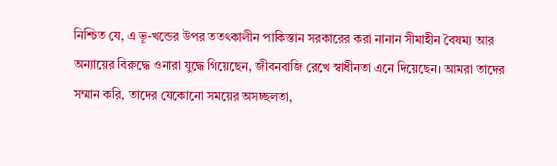নিশ্চিত যে, এ ভূ-খন্ডের উপর ততৎকালীন পাকিস্তান সরকারের করা নানান সীমাহীন বৈষম্য আর অন্যায়ের বিরুদ্ধে ওনারা যুদ্ধে গিয়েছেন, জীবনবাজি রেখে স্বাধীনতা এনে দিয়েছেন। আমরা তাদের সম্মান করি, তাদের যেকোনো সময়ের অসচ্ছলতা,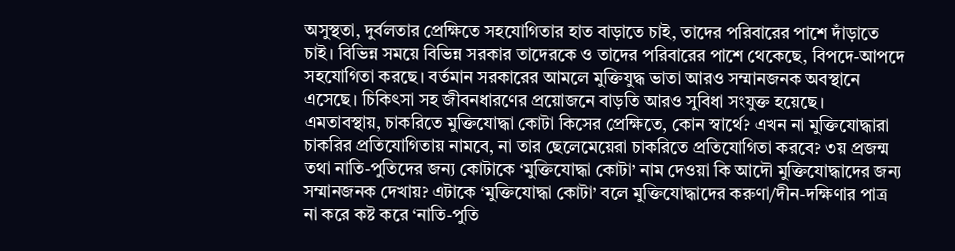অসুস্থতা, দুর্বলতার প্রেক্ষিতে সহযোগিতার হাত বাড়াতে চাই, তাদের পরিবারের পাশে দাঁড়াতে চাই। বিভিন্ন সময়ে বিভিন্ন সরকার তাদেরকে ও তাদের পরিবারের পাশে থেকেছে, বিপদে-আপদে সহযোগিতা করছে। বর্তমান সরকারের আমলে মুক্তিযুদ্ধ ভাতা আরও সম্মানজনক অবস্থানে এসেছে। চিকিৎসা সহ জীবনধারণের প্রয়োজনে বাড়তি আরও সুবিধা সংযুক্ত হয়েছে।
এমতাবস্থায়, চাকরিতে মুক্তিযোদ্ধা কোটা কিসের প্রেক্ষিতে, কোন স্বার্থে? এখন না মুক্তিযোদ্ধারা চাকরির প্রতিযোগিতায় নামবে, না তার ছেলেমেয়েরা চাকরিতে প্রতিযোগিতা করবে? ৩য় প্রজন্ম তথা নাতি-পুতিদের জন্য কোটাকে ‘মুক্তিযোদ্ধা কোটা’ নাম দেওয়া কি আদৌ মুক্তিযোদ্ধাদের জন্য সম্মানজনক দেখায়? এটাকে ‘মুক্তিযোদ্ধা কোটা’ বলে মুক্তিযোদ্ধাদের করুণা/দীন-দক্ষিণার পাত্র না করে কষ্ট করে ‘নাতি-পুতি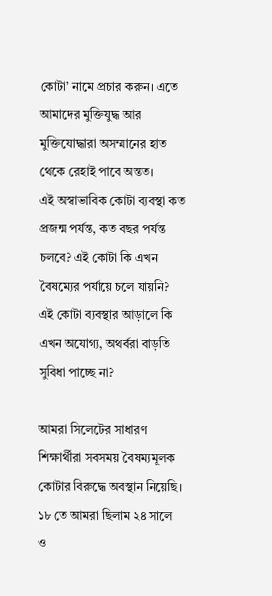কোটা’ নামে প্রচার করুন। এতে আমাদের মুক্তিযুদ্ধ আর মুক্তিযোদ্ধারা অসম্মানের হাত থেকে রেহাই পাবে অন্তত।
এই অস্বাভাবিক কোটা ব্যবস্থা কত প্রজন্ম পর্যন্ত, কত বছর পর্যন্ত চলবে? এই কোটা কি এখন বৈষম্যের পর্যায়ে চলে যায়নি? এই কোটা ব্যবস্থার আড়ালে কি এখন অযোগ্য, অথর্বরা বাড়তি সুবিধা পাচ্ছে না?

আমরা সিলেটের সাধারণ শিক্ষার্থীরা সবসময় বৈষম্যমূলক কোটার বিরুদ্ধে অবস্থান নিয়েছি। ১৮ তে আমরা ছিলাম ২৪ সালে ও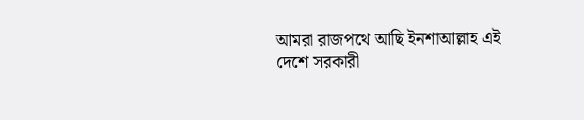আমরা রাজপথে আছি ইনশাআল্লাহ এই দেশে সরকারী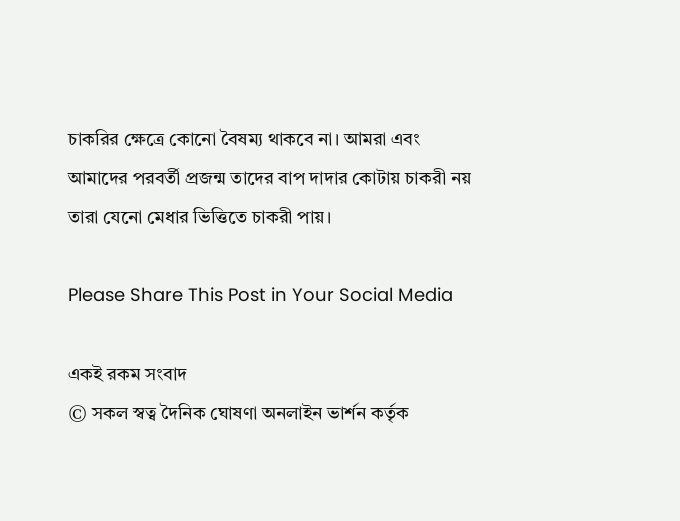চাকরির ক্ষেত্রে কোনো বৈষম্য থাকবে না। আমরা এবং আমাদের পরবর্তী প্রজন্ম তাদের বাপ দাদার কোটায় চাকরী নয় তারা যেনো মেধার ভিত্তিতে চাকরী পায়।

Please Share This Post in Your Social Media

একই রকম সংবাদ
© সকল স্বত্ব দৈনিক ঘোষণা অনলাইন ভার্শন কর্তৃক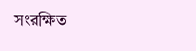সংরক্ষিত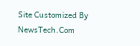Site Customized By NewsTech.Com